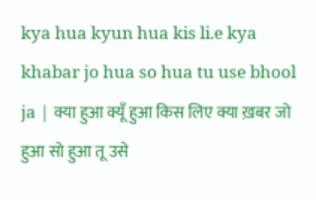kya hua kyun hua kis li.e kya khabar jo hua so hua tu use bhool ja | क्या हुआ क्यूँ हुआ किस लिए क्या ख़बर जो हुआ सो हुआ तू उसे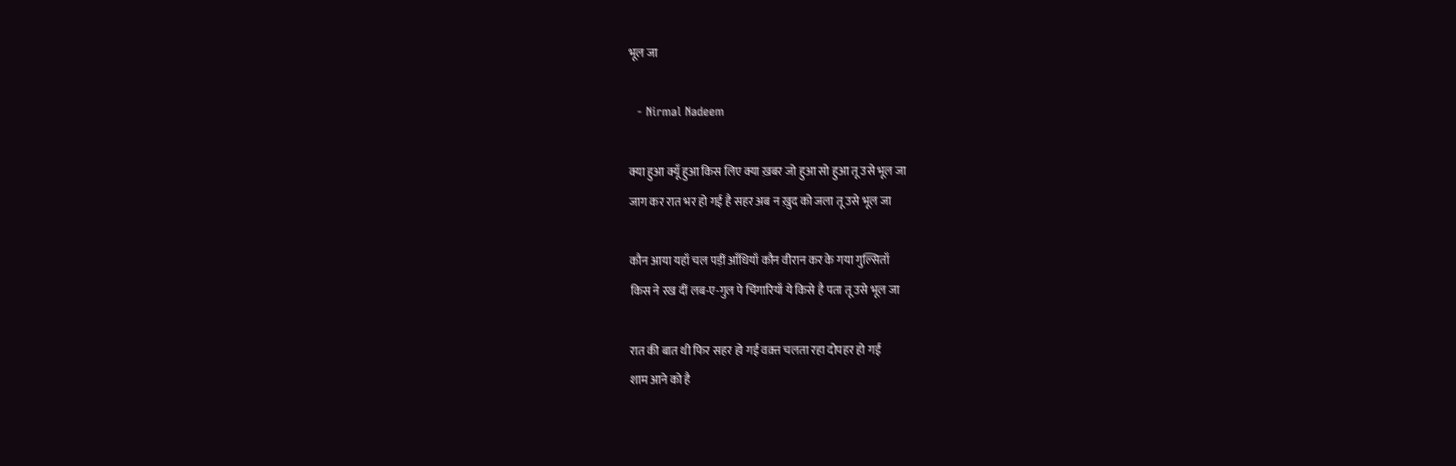भूल जा

  - Nirmal Nadeem

क्या हुआ क्यूँ हुआ किस लिए क्या ख़बर जो हुआ सो हुआ तू उसे भूल जा
जाग कर रात भर हो गई है सहर अब न ख़ुद को जला तू उसे भूल जा

कौन आया यहाँ चल पड़ीं आँधियाँ कौन वीरान कर के गया गुल्सिताँ
किस ने रख दीं लब-ए-गुल पे चिंगारियाँ ये किसे है पता तू उसे भूल जा

रात की बात थी फिर सहर हो गई वक़्त चलता रहा दोपहर हो गई
शाम आने को है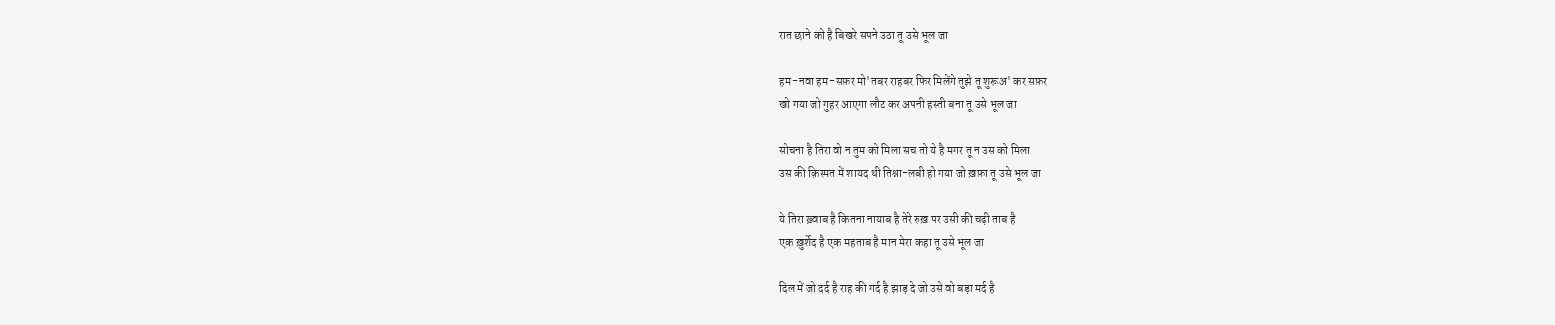रात छाने को है बिखरे सपने उठा तू उसे भूल जा

हम-नवा हम-सफ़र मो'तबर राहबर फिर मिलेंगे तुझे तू शुरूअ' कर सफ़र
खो गया जो गुहर आएगा लौट कर अपनी हस्ती बना तू उसे भूल जा

सोचना है तिरा वो न तुम को मिला सच तो ये है मगर तू न उस को मिला
उस की क़िस्मत में शायद थी तिश्ना-लबी हो गया जो ख़फ़ा तू उसे भूल जा

ये तिरा ख़्वाब है कितना नायाब है तेरे रुख़ पर उसी की चढ़ी ताब है
एक ख़ुर्शेद है एक महताब है मान मेरा कहा तू उसे भूल जा

दिल में जो दर्द है राह की गर्द है झाड़ दे जो उसे वो बड़ा मर्द है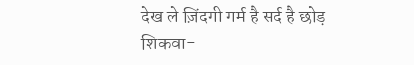देख ले ज़िंदगी गर्म है सर्द है छोड़ शिकवा-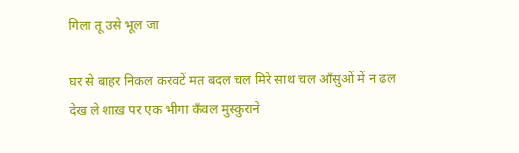गिला तू उसे भूल जा

घर से बाहर निकल करवटें मत बदल चल मिरे साथ चल आँसुओं में न ढल
देख ले शाख़ पर एक भीगा कँवल मुस्कुराने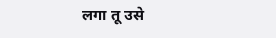लगा तू उसे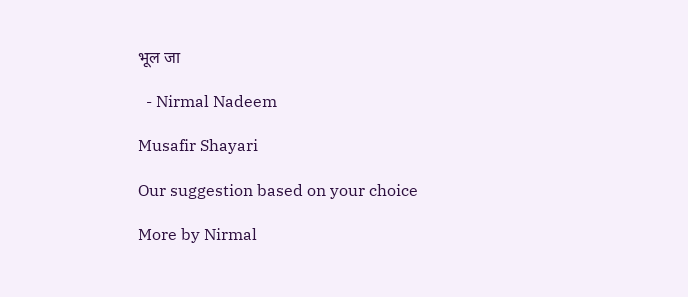भूल जा

  - Nirmal Nadeem

Musafir Shayari

Our suggestion based on your choice

More by Nirmal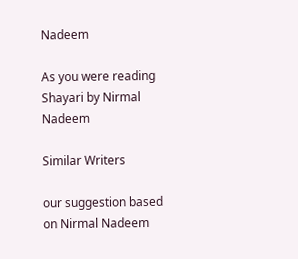Nadeem

As you were reading Shayari by Nirmal Nadeem

Similar Writers

our suggestion based on Nirmal Nadeem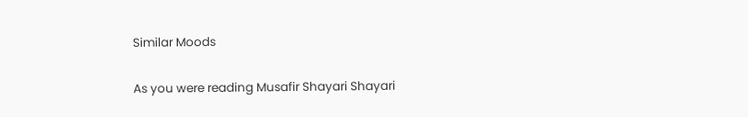Similar Moods

As you were reading Musafir Shayari Shayari